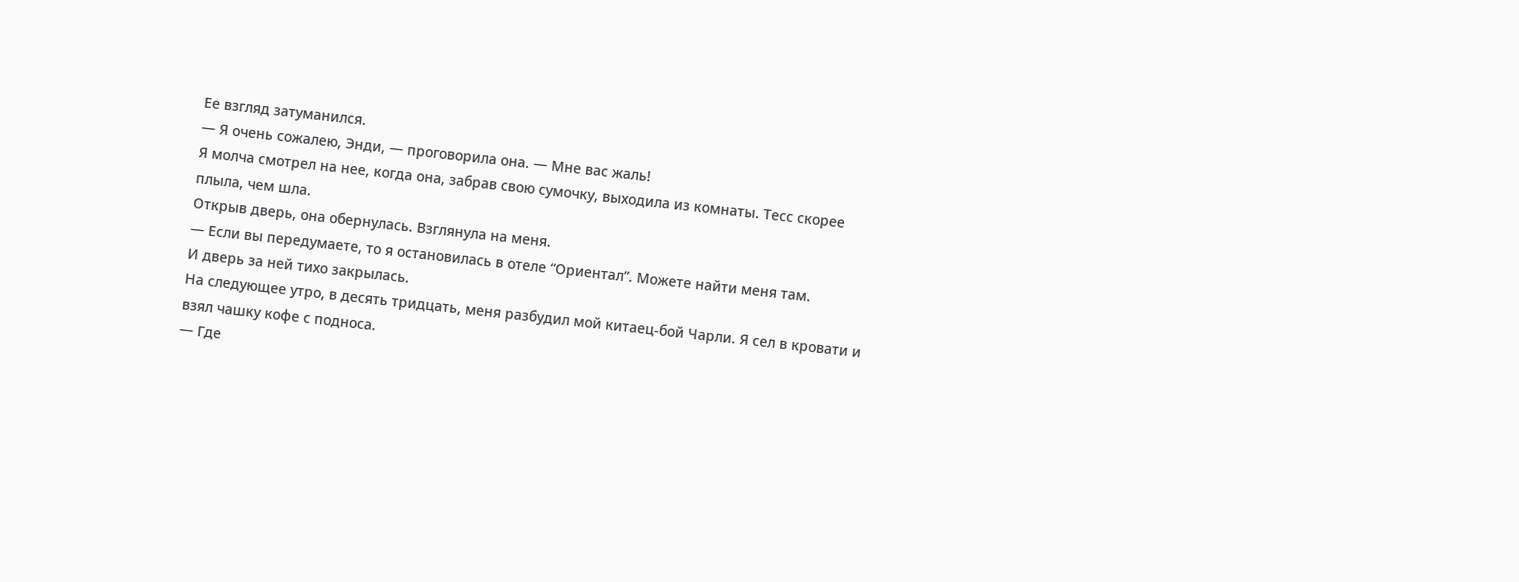Ее взгляд затуманился.
— Я очень сожалею, Энди, — проговорила она. — Мне вас жаль!
Я молча смотрел на нее, когда она, забрав свою сумочку, выходила из комнаты. Тесс скорее плыла, чем шла.
Открыв дверь, она обернулась. Взглянула на меня.
— Если вы передумаете, то я остановилась в отеле “Ориентал”. Можете найти меня там.
И дверь за ней тихо закрылась.
На следующее утро, в десять тридцать, меня разбудил мой китаец-бой Чарли. Я сел в кровати и взял чашку кофе с подноса.
— Где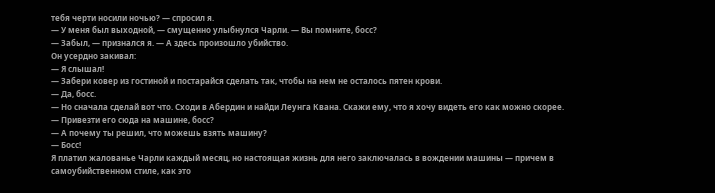тебя черти носили ночью? — спросил я.
— У меня был выходной, — смущенно улыбнулся Чарли. — Вы помните, босс?
— Забыл, — признался я. — А здесь произошло убийство.
Он усердно закивал:
— Я слышал!
— Забери ковер из гостиной и постарайся сделать так, чтобы на нем не осталось пятен крови.
— Да, босс.
— Но сначала сделай вот что. Сходи в Абердин и найди Леунга Квана. Скажи ему, что я хочу видеть его как можно скорее.
— Привезти его сюда на машине, босс?
— А почему ты решил, что можешь взять машину?
— Босс!
Я платил жалованье Чарли каждый месяц, но настоящая жизнь для него заключалась в вождении машины — причем в самоубийственном стиле, как это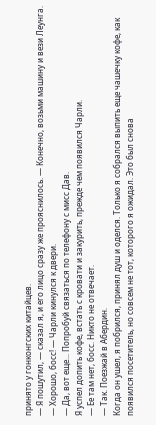принято у гонконгских китайцев.
— Я пошутил, — сказал я, и его лицо сразу же прояснилось. — Конечно, возьми машину и вези Леунга.
— Хорошо, босс! — Чарли кинулся к двери.
— Да, вот еще... Попробуй связаться по телефону с мисс Дав.
Я успел допить кофе, встать с кровати и закурить, прежде чем появился Чарли.
— Ее там нет, босс. Никто не отвечает.
— Так. Поезжай в Абердин.
Когда он ушел, я побрился, принял душ и оделся. Только я собрался выпить еще чашечку кофе, как появился посетитель, но совсем не тот, которого я ожидал. Это был снова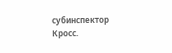субинспектор Кросс.